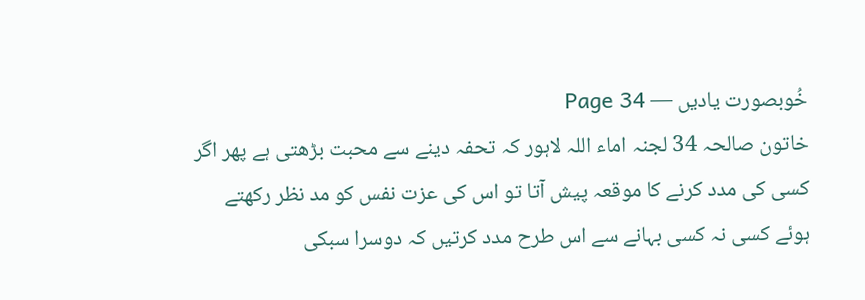خُوبصورت یادیں — Page 34
خاتون صالحہ 34 لجنہ اماء اللہ لاہور کہ تحفہ دینے سے محبت بڑھتی ہے پھر اگر کسی کی مدد کرنے کا موقعہ پیش آتا تو اس کی عزت نفس کو مد نظر رکھتے ہوئے کسی نہ کسی بہانے سے اس طرح مدد کرتیں کہ دوسرا سبکی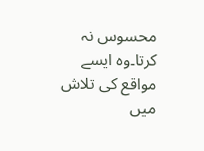محسوس نہ کرتا۔وہ ایسے مواقع کی تلاش میں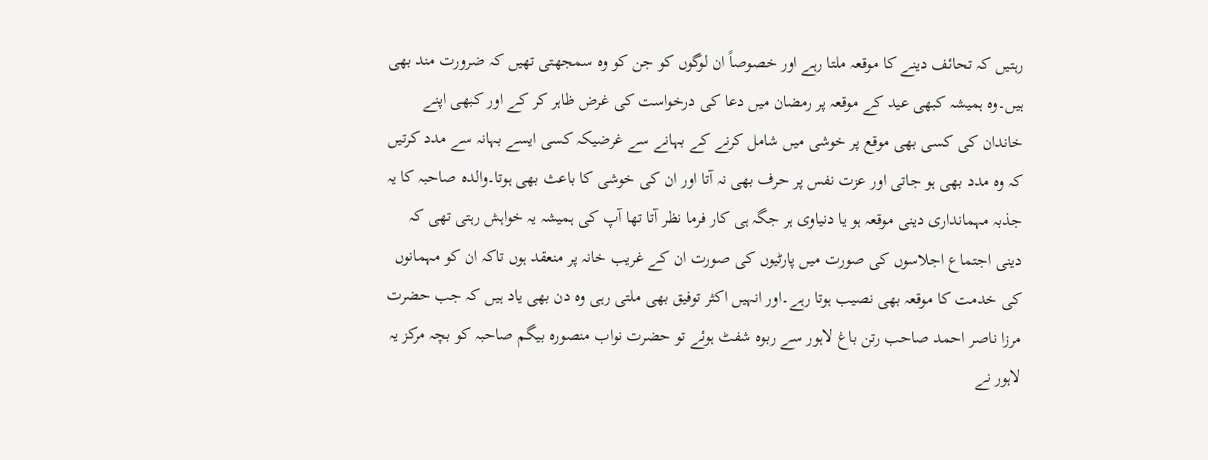رہتیں کہ تحائف دینے کا موقعہ ملتا رہے اور خصوصاً ان لوگوں کو جن کو وہ سمجھتی تھیں کہ ضرورت مند بھی ہیں۔وہ ہمیشہ کبھی عید کے موقعہ پر رمضان میں دعا کی درخواست کی غرض ظاہر کر کے اور کبھی اپنے خاندان کی کسی بھی موقع پر خوشی میں شامل کرنے کے بہانے سے غرضیکہ کسی ایسے بہانہ سے مدد کرتیں کہ وہ مدد بھی ہو جاتی اور عزت نفس پر حرف بھی نہ آتا اور ان کی خوشی کا باعث بھی ہوتا۔والدہ صاحبہ کا یہ جذبہ مہمانداری دینی موقعہ ہو یا دنیاوی ہر جگہ ہی کار فرما نظر آتا تھا آپ کی ہمیشہ یہ خواہش رہتی تھی کہ دینی اجتماع اجلاسوں کی صورت میں پارٹیوں کی صورت ان کے غریب خانہ پر منعقد ہوں تاکہ ان کو مہمانوں کی خدمت کا موقعہ بھی نصیب ہوتا رہے۔اور انہیں اکثر توفیق بھی ملتی رہی وہ دن بھی یاد ہیں کہ جب حضرت مرزا ناصر احمد صاحب رتن باغ لاہور سے ربوہ شفٹ ہوئے تو حضرت نواب منصورہ بیگم صاحبہ کو بچہ مرکز یہ لاہور نے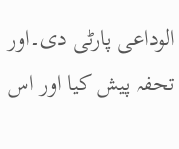الوداعی پارٹی دی۔اور تحفہ پیش کیا اور اس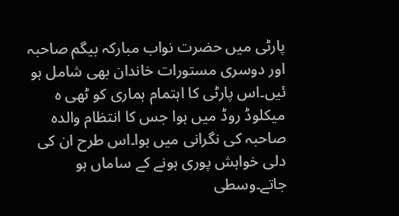پارٹی میں حضرت نواب مبارکہ بیگم صاحبہ اور دوسری مستورات خاندان بھی شامل ہو ئیں۔اس پارٹی کا اہتمام ہماری کو ٹھی ہ میکلوڈ روڈ میں ہوا جس کا انتظام والدہ صاحبہ کی نگرانی میں ہوا۔اس طرح ان کی دلی خواہش پوری ہونے کے ساماں ہو جاتے۔وسطی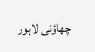چھاؤنی لاہور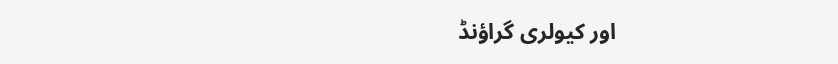اور کیولری گراؤنڈ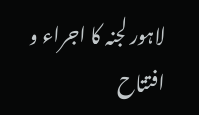لاہور لجنہ کا اجراء و افتتاح